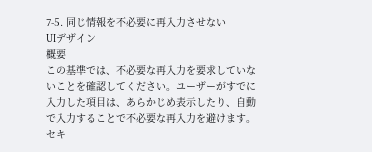7-5. 同じ情報を不必要に再入力させない
UIデザイン
概要
この基準では、不必要な再入力を要求していないことを確認してください。ユーザーがすでに入力した項目は、あらかじめ表示したり、自動で入力することで不必要な再入力を避けます。セキ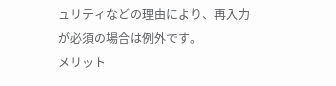ュリティなどの理由により、再入力が必須の場合は例外です。
メリット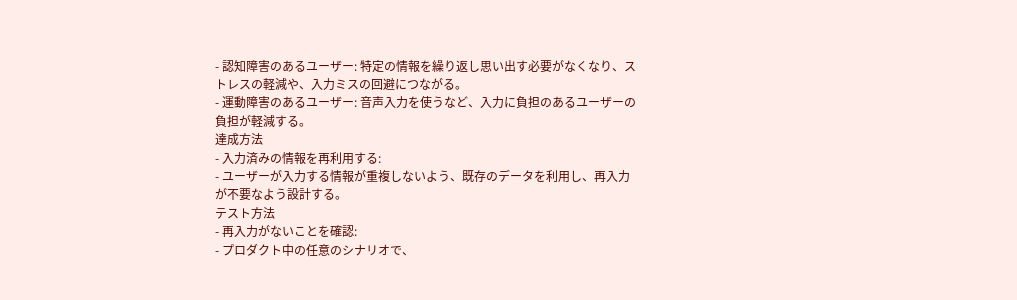- 認知障害のあるユーザー: 特定の情報を繰り返し思い出す必要がなくなり、ストレスの軽減や、入力ミスの回避につながる。
- 運動障害のあるユーザー: 音声入力を使うなど、入力に負担のあるユーザーの負担が軽減する。
達成方法
- 入力済みの情報を再利用する:
- ユーザーが入力する情報が重複しないよう、既存のデータを利用し、再入力が不要なよう設計する。
テスト方法
- 再入力がないことを確認:
- プロダクト中の任意のシナリオで、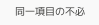同一項目の不必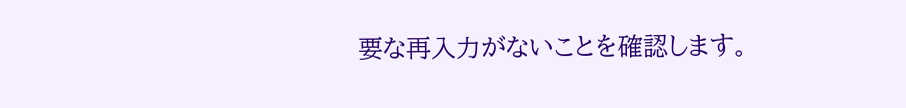要な再入力がないことを確認します。